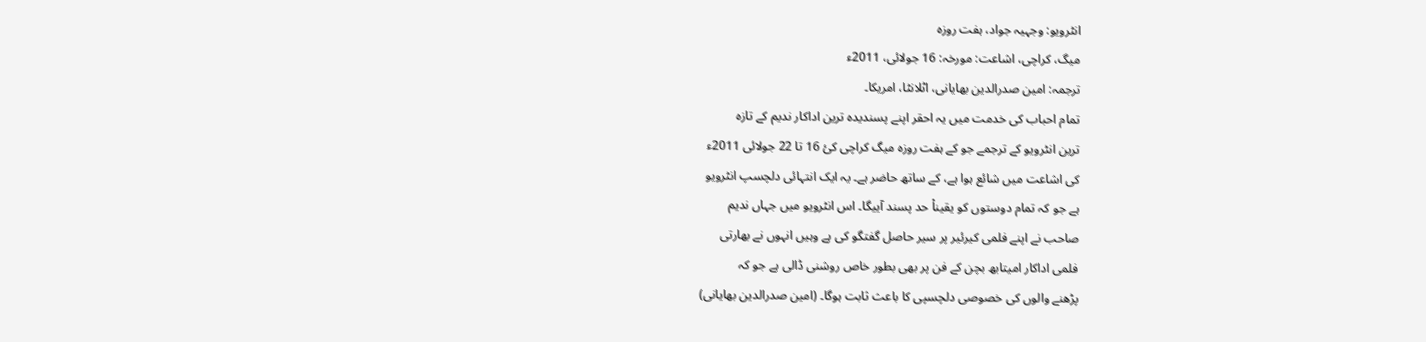انٹرویو: وجہیہ جواد، ہفت روزہ
میگ، کراچی، اشاعت: مورخہ: 16 جولائی، 2011ء
ترجمہ: امین صدرالدین بھایانی، اٹلانٹا، امریکا۔
تمام احباب کی خدمت میں یہ احقر اپنے پسندیدہ ترین اداکار ندیم کے تازہ
ترین انٹرویو کے ترجمے جو کے ہفت روزہ میگ کراچی کئ 16 تا 22 جولائی 2011ء
کی اشاعت میں شائع ہوا ہے، کے ساتھ حاضر ہے۔ یہ ایک انتہائی دلچسپ انٹرویو
ہے جو کہ تمام دوستوں کو یقیناْ حد پسند آییگا۔ اس انٹرویو میں جہاں ندیم
صاحب نے اپنے فلمی کیرئیر پر سیر حاصل گفتگو کی ہے وہیں انہوں نے بھارتی
فلمی اداکار امیتابھ بچن کے فن پر بھی بطور خاص روشنی ڈالی ہے جو کہ
پڑھنے والوں کی خصوصی دلچسپی کا باعث ثابت ہوگا۔ (امین صدرالدین بھایانی)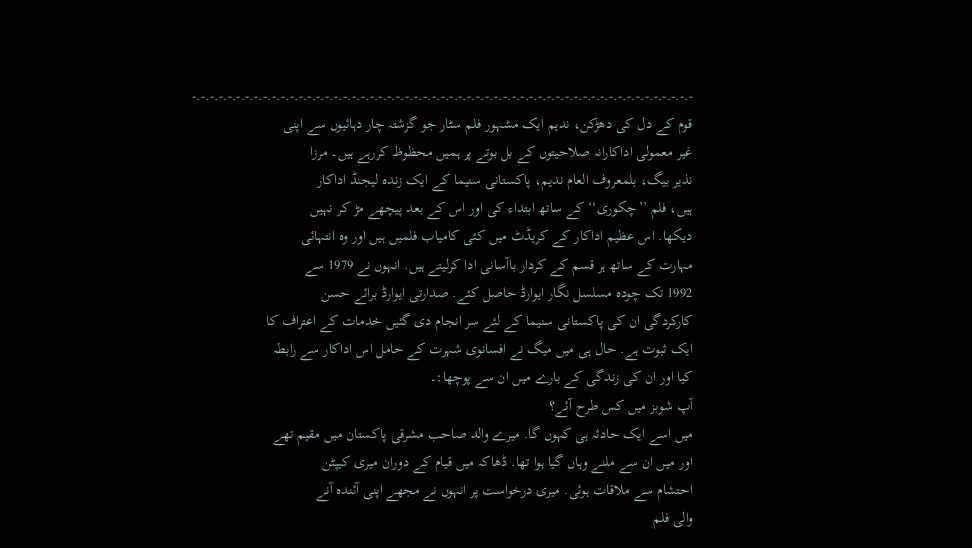-.-.-.-.-.-.-.-.-.-.-.-.-.-.-.-.-.-.-.-.-.-.-.-.-.-.-.-.-.-.-.-.-.-.-.-.-.-.-.-.-.-.-.-.-.-.-.-.-.-.-.-.-.-.-.-.-
قوم کے دل کی دھڑکن، ندیم ایک مشہور فلم سٹار جو گزشتہ چار دہائیوں سے اپنی
غیر معمولی اداکارانہ صلاحیتوں کے بل بوتے پر ہمیں محظوظ کررہے ہیں۔ مرزا
نذیر بیگ، بلمعروف العام ندیم، پاکستانی سنیما کے ایک زندہ لیجنڈ اداکار
ہیں، فلم ’’چکوری‘‘ کے ساتھ ابتداء کی اور اس کے بعد پیچھے مڑ کر نہیں
دیکھا. اس عظیم اداکار کے کریڈٹ میں کئی کامیاب فلمیں ہیں اور وہ انتہائی
مہارت کے ساتھ ہر قسم کے کردار باآسانی ادا کرلیتے ہیں. انہوں نے 1979 سے
1992 تک چودہ مسلسل نگار ایوارڈ حاصل کئے. صدارتی ایوارڈ برائے حسن
کارکردگی ان کی پاکستانی سنیما کے لئے سر انجام دی گئیں خدمات کے اعتراف کا
ایک ثبوت ہے. حال ہی میں میگ نے افسانوی شہرت کے حامل اس اداکار سے رابطہ
کیا اور ان کی زندگی کے بارے میں ان سے پوچھا:۔
آپ شوبز میں کس طرح آئے؟
میں اسے ایک حادثہ ہی کہوں گا. میرے والد صاحب مشرقی پاکستان میں مقیم تھے
اور میں ان سے ملنے وہاں گیا ہوا تھا. ڈھاکہ میں قیام کے دوران میری کیپٹن
احتشام سے ملاقات ہوئی. میری درخواست پر انہوں نے مجھے اپنی آئندہ آنے
والی فلم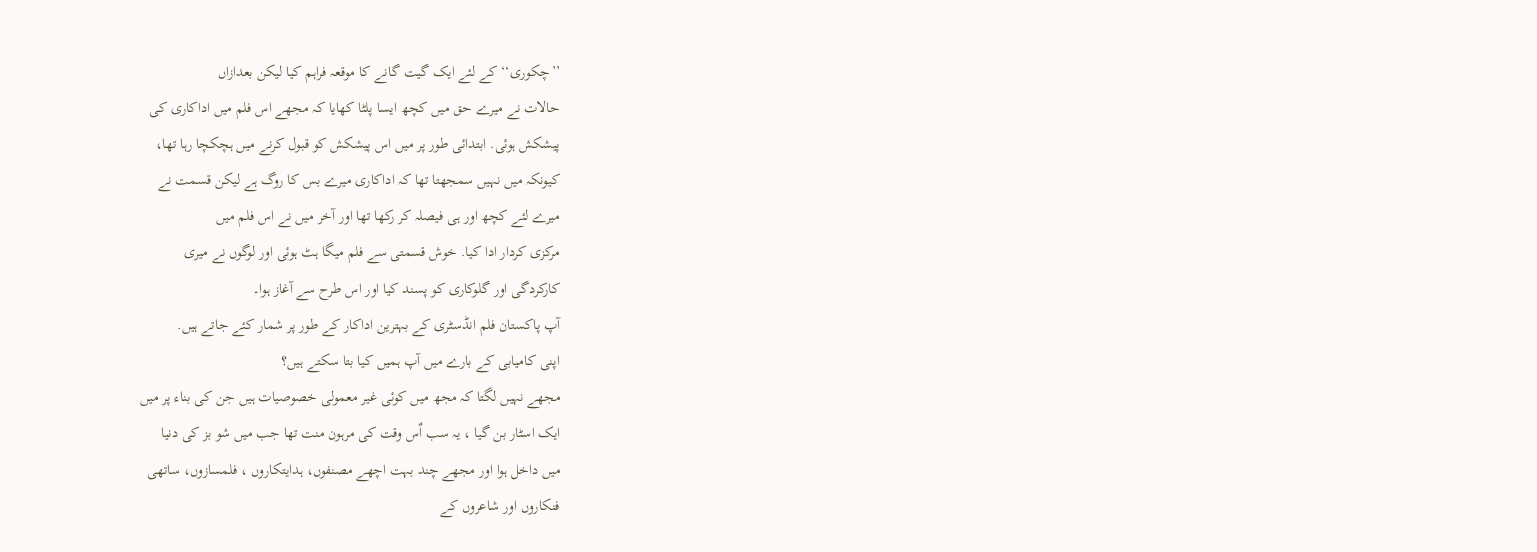’’چکوری‘‘ کے لئے ایک گیت گانے کا موقعہ فراہم کیا لیکن بعدازاں
حالات نے میرے حق میں کچھ ایسا پلٹا کھایا کہ مجھے اس فلم میں اداکاری کی
پیشکش ہوئی. ابتدائی طور پر میں اس پیشکش کو قبول کرنے میں ہچکچا رہا تھا،
کیونکہ میں نہیں سمجھتا تھا کہ اداکاری میرے بس کا روگ ہے لیکن قسمت نے
میرے لئے کچھ اور ہی فیصلہ کر رکھا تھا اور آخر میں نے اس فلم میں
مرکزی کردار ادا کیا. خوش قسمتی سے فلم میگا ہٹ ہوئی اور لوگوں نے میری
کارکردگی اور گلوکاری کو پسند کیا اور اس طرح سے آغاز ہوا۔
آپ پاکستان فلم انڈسٹری کے بہترین اداکار کے طور پر شمار کئے جاتے ہیں.
اپنی کامیابی کے بارے میں آپ ہمیں کیا بتا سکتے ہیں؟
مجھے نہیں لگتا کہ مجھ میں کوئی غیر معمولی خصوصیات ہیں جن کی بناء پر میں
ایک اسٹار بن گیا ، یہ سب اٌس وقت کی مرہون منت تھا جب میں شو بز کی دنیا
میں داخل ہوا اور مجھے چند بہت اچھے مصنفوں، ہدایتکاروں ، فلمسازوں، ساتھی
فنکاروں اور شاعروں کے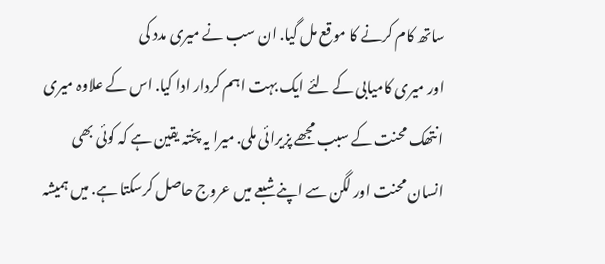ساتھ کام کرنے کا موقع مل گیا. ان سب نے میری مدد کی
اور میری کامیابی کے لئے ایک بہت اہم کردار ادا کیا. اس کے علاوہ میری
انتھک محنت کے سبب مجھے پزیرائی ملی. میرا یہ پختہ یقین ہے کہ کوئی بھی
انسان محنت اور لگن سے اپنے شبعے میں عروج حاصل کرسکتا ہے. میں ہمیشہ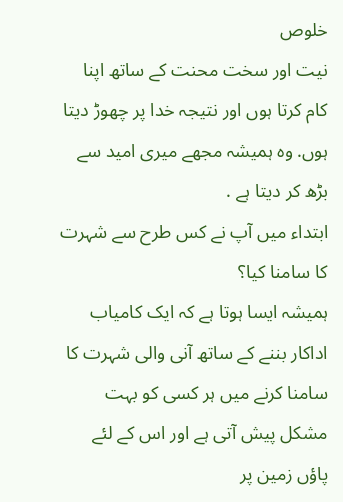خلوص
نیت اور سخت محنت کے ساتھ اپنا کام کرتا ہوں اور نتیجہ خدا پر چھوڑ دیتا
ہوں. وہ ہمیشہ مجھے میری امید سے بڑھ کر دیتا ہے .
ابتداء میں آپ نے کس طرح سے شہرت کا سامنا کیا؟
ہمیشہ ایسا ہوتا ہے کہ ایک کامیاب اداکار بننے کے ساتھ آنی والی شہرت کا
سامنا کرنے میں ہر کسی کو بہت مشکل پیش آتی ہے اور اس کے لئے پاؤں زمین پر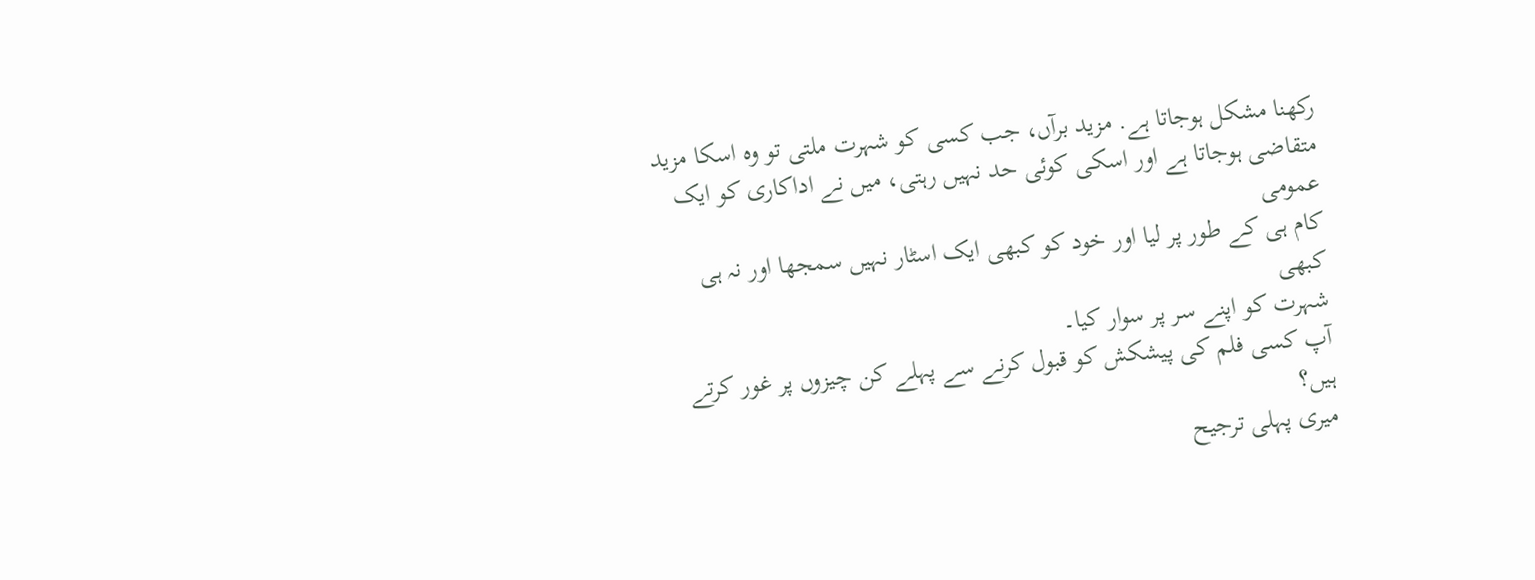رکھنا مشکل ہوجاتا ہے. مزید برآں، جب کسی کو شہرت ملتی تو وہ اسکا مزید
متقاضی ہوجاتا ہے اور اسکی کوئی حد نہیں رہتی، میں نے اداکاری کو ایک عمومی
کام ہی کے طور پر لیا اور خود کو کبھی ایک اسٹار نہیں سمجھا اور نہ ہی کبھی
شہرت کو اپنے سر پر سوار کیا۔
آپ کسی فلم کی پیشکش کو قبول کرنے سے پہلے کن چیزوں پر غور کرتے ہیں؟
میری پہلی ترجیح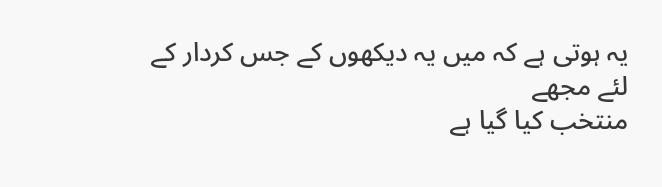یہ ہوتی ہے کہ میں یہ دیکھوں کے جس کردار کے لئے مجھے
منتخب کیا گیا ہے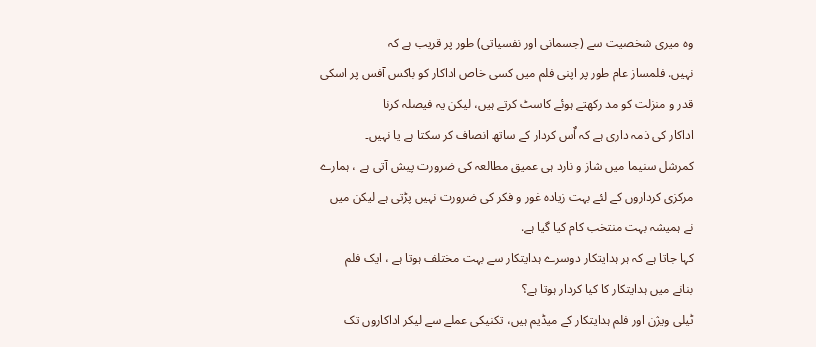وہ میری شخصیت سے (جسمانی اور نفسیاتی) طور پر قریب ہے کہ
نہیں. فلمساز عام طور پر اپنی فلم میں کسی خاص اداکار کو باکس آفس پر اسکی
قدر و منزلت کو مد رکھتے ہوئے کاسٹ کرتے ہیں، لیکن یہ فیصلہ کرنا
اداکار کی ذمہ داری ہے کہ اٌس کردار کے ساتھ انصاف کر سکتا ہے یا نہیں۔
کمرشل سنیما میں شاز و نارد ہی عمیق مطالعہ کی ضرورت پیش آتی ہے ، ہمارے
مرکزی کرداروں کے لئے بہت زیادہ غور و فکر کی ضرورت نہیں پڑتی ہے لیکن میں
نے ہمیشہ بہت منتخب کام کیا گیا ہے.
کہا جاتا ہے کہ ہر ہدایتکار دوسرے ہدایتکار سے بہت مختلف ہوتا ہے ، ایک فلم
بنانے میں ہدایتکار کا کیا کردار ہوتا ہے؟
ٹیلی ویژن اور فلم ہدایتکار کے میڈیم ہیں، تکنیکی عملے سے لیکر اداکاروں تک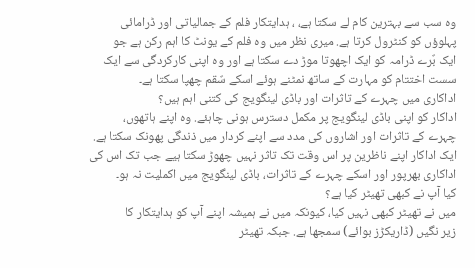وہ سب سے بہترین کام لے سکتا ہے، ، ہدایتکار فلم کے جمالیاتی اور ڈرامائی
پہلوؤں کو کنٹرول کرتا ہے. میری نظر میں وہ فلم کے یونٹ کا اہم رکن ہے جو
ایک بٌرے ڈرامہ کو ایک اچھوتا موڑ دے سکتا ہے اور وہ اپنی کارکردگی سے ایک
سست اختتام کو مہارت کے ساتھ نمٹنے ہوئے اسکے سٌقم چھپا سکتا ہے۔
اداکاری میں چہرے کے تاثرات اور باڈی لینگویج کی کتنی اہم ہیں؟
اداکار کو اپنی باڈی لینگویج پر مکمل دسترس ہونی چاہئے. وہ اپنے ہاتھوں،
چہرے کے تاثرات اور اشاروں کی مدد سے اپنے کردار میں ذندگی پھونک سکتا ہے.
ایک اداکار اپنے ناظرین پر اس وقت تک تاثر نہیں چھوڑ سکتا ہیے جب تک اس کی
اداکاری بھرپور اور اسکے چہرے کے تاثرات، باڈی لینگویج میں اکملیت نہ ہو۔
کیا آپ نے کبھی تھیٹر کیا ہے؟
میں نے تھیٹر کبھی نہیں کیا، کیونکہ میں نے ہمیشہ اپنے آپ کو ہدایتکار کا
زیر نگیں (ڈاریکڑز بوائے) سمجھا ہے. جبکہ تھیٹر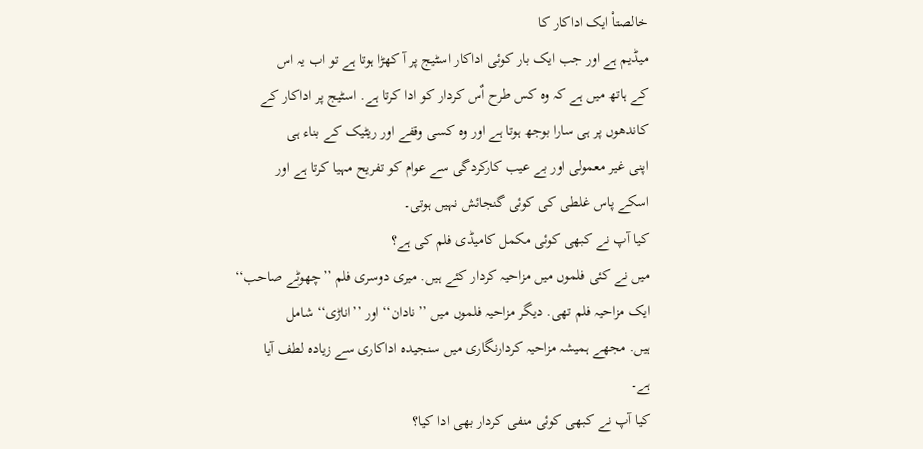خالصتاْ ایک اداکار کا
میڈیم ہے اور جب ایک بار کوئی اداکار اسٹیج پر آ کھڑا ہوتا ہے تو اب یہ اس
کے ہاتھ میں ہے کہ وہ کس طرح اٌس کردار کو ادا کرتا ہے. اسٹیج پر اداکار کے
کاندھوں پر ہی سارا بوجھ ہوتا ہے اور وہ کسی وقفے اور ریٹیک کے بناء ہی
اپنی غیر معمولی اور بے عیب کارکردگی سے عوام کو تفریح مہیا کرتا ہے اور
اسکے پاس غلطی کی کوئی گنجائش نہیں ہوتی۔
کیا آپ نے کبھی کوئی مکمل کامیڈی فلم کی ہے؟
میں نے کئی فلموں میں مزاحیہ کردار کئے ہیں. میری دوسری فلم ’’چھوٹے صاحب‘‘
ایک مزاحیہ فلم تھی. دیگر مزاحیہ فلموں میں ’’نادان‘‘ اور ’’اناڑی‘‘ شامل
ہیں. مجھے ہمیشہ مزاحیہ کردارنگاری میں سنجیدہ اداکاری سے زیادہ لطف آیا
ہے۔
کیا آپ نے کبھی کوئی منفی کردار بھی ادا کیا؟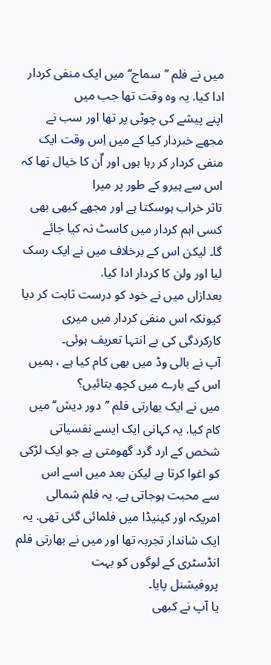میں نے فلم ’’سماج‘‘ میں ایک منفی کردار ادا کیا. یہ وہ وقت تھا جب میں
اپنے پیشے کی چوٹی پر تھا اور سب نے مجھے خبردار کیا کے میں اِس وقت ایک
منفی کردار کر رہا ہوں اور اٌن کا خیال تھا کہ اس سے ہیرو کے طور پر میرا
تاثر خراب ہوسکتا ہے اور مجھے کبھی بھی کسی اہم کردار میں کاسٹ نہ کیا جائے
گا۔ لیکن اس کے برخلاف میں نے ایک رسک لیا اور ولن کا کردار ادا کیا.
بعدازاں میں نے خود کو درست ثابت کر دیا کیونکہ اس منفی کردار میں میری
کارکردگی کی بے انتہا تعریف ہوئی۔
آپ نے بالی وڈ میں بھی کام کیا ہے ، ہمیں اس کے بارے میں کچھ بتائیں؟
میں نے ایک بھارتی فلم ’’دور دیش‘‘ میں کام کیا. یہ کہانی ایک ایسے نفسیاتی
شخص کے ارد گرد گھومتی ہے جو ایک لڑکی کو اغوا کرتا ہے لیکن بعد میں اسے اس
سے محبت ہوجاتی ہے. یہ فلم شمالی امریکہ اور کینیڈا میں فلمائی گئی تھی. یہ
ایک شاندار تجربہ تھا اور میں نے بھارتی فلم انڈسٹری کے لوگوں کو بہت
پروفیشنل پایا۔
یا آپ نے کبھی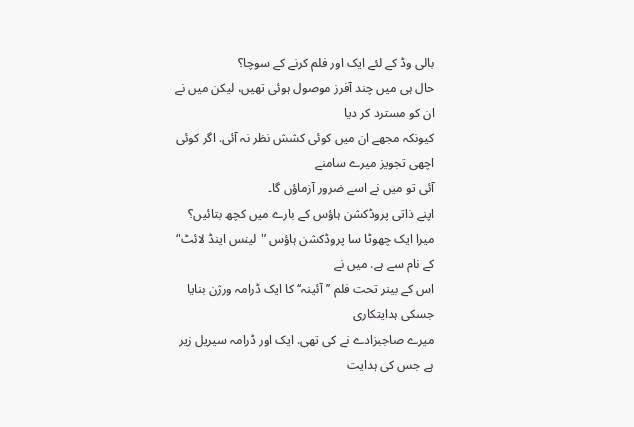بالی وڈ کے لئے ایک اور فلم کرنے کے سوچا؟
حال ہی میں چند آفرز موصول ہوئی تھیں، لیکن میں نے ان کو مسترد کر دیا
کیونکہ مجھے ان میں کوئی کشش نظر نہ آئی. اگر کوئی اچھی تجویز میرے سامنے
آئی تو میں نے اسے ضرور آزماؤں گا۔
اپنے ذاتی پروڈکشن ہاؤس کے بارے میں کچھ بتائیں؟
میرا ایک چھوٹا سا پروڈکشن ہاؤس ’'لینس اینڈ لائٹ'‘ کے نام سے ہے. میں نے
اس کے بینر تحت فلم ’’آئینہ‘‘ کا ایک ڈرامہ ورژن بنایا جسکی ہدایتکاری
میرے صاجبزادے نے کی تھی. ایک اور ڈرامہ سیریل زیر ہے جس کی ہدایت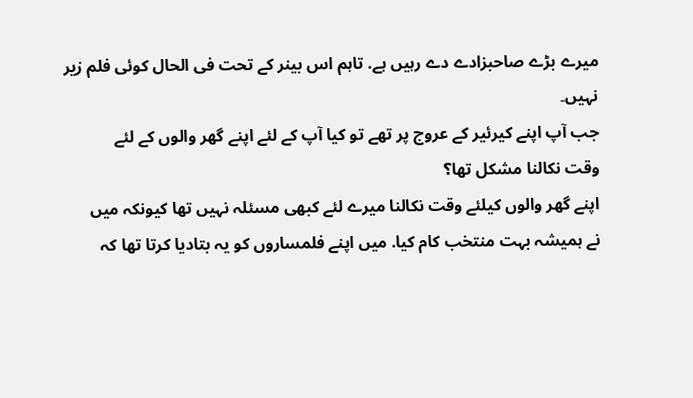میرے بڑے صاحبزادے دے رہیں ہے. تاہم اس بینر کے تحت فی الحال کوئی فلم زیر
نہیں۔
جب آپ اپنے کیرئیر کے عروج پر تھے تو کیا آپ کے لئے اپنے گھر والوں کے لئے
وقت نکالنا مشکل تھا؟
اپنے گھر والوں کیلئے وقت نکالنا میرے لئے کبھی مسئلہ نہیں تھا کیونکہ میں
نے ہمیشہ بہت منتخب کام کیا. میں اپنے فلمساروں کو یہ بتادیا کرتا تھا کہ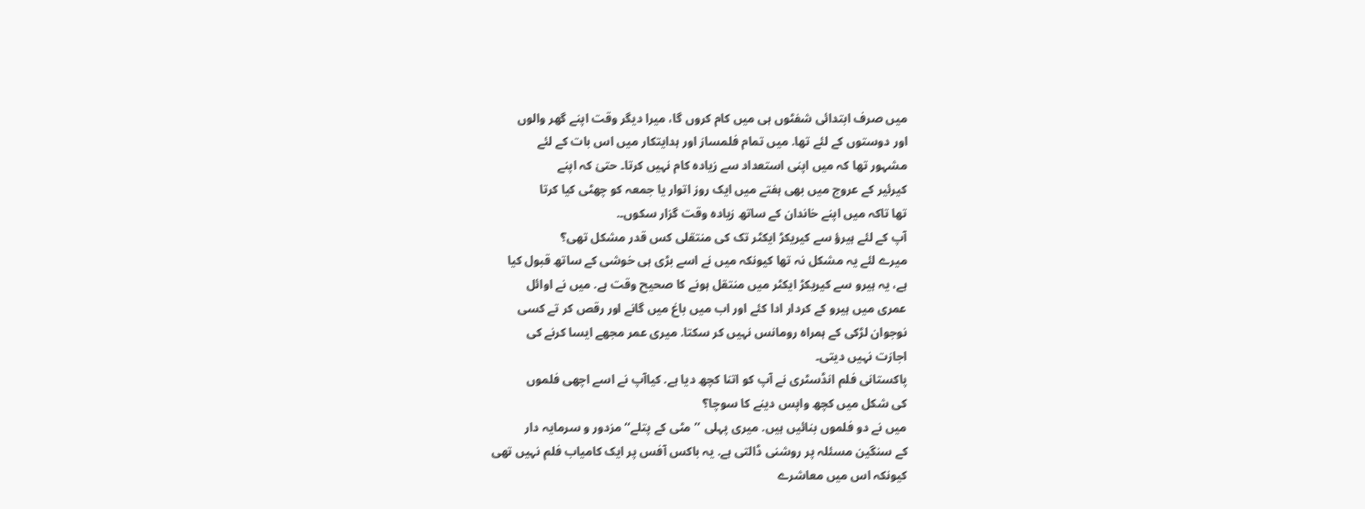میں صرف ابتدائی شفٹوں ہی میں کام کروں گا، میرا دیگر وقت اپنے گھر والوں
اور دوستوں کے لئے تھا. میں تمام فلمساز اور ہدایتکار میں اس بات کے لئے
مشہور تھا کہ میں اپنی استعداد سے زیادہ کام نہیں کرتا۔ حتیٰ کہ اپنے
کیرئیر کے عروج میں بھی ہفتے میں ایک روز اتوار یا جمعہ کو چھٹی کیا کرتا
تھا تاکہ میں اپنے خاندان کے ساتھ زیادہ وقت گزار سکوں۔.
آپ کے لئے ہیرؤ سے کیریکڑ ایکٹر تک کی منتقلی کس قدر مشکل تھی؟
میرے لئے یہ مشکل نہ تھا کیونکہ میں نے اسے بڑی ہی خوشی کے ساتھ قبول کیا
ہے، یہ ہیرو سے کیریکڑ ایکٹر میں منتقل ہونے کا صحیح وقت ہے. میں نے اوائل
عمری میں ہیرو کے کردار ادا کئے اور اب میں باغ میں گانے اور رقص کر تے کسی
نوجوان لڑکی کے ہمراہ رومانس نہیں کر سکتا. میری عمر مجھے ایسا کرنے کی
اجازت نہیں دیتی۔
پاکستانی فلم انڈسٹری نے آپ کو اتنا کچھ دیا ہے. کیاآپ نے اسے اچھی فلموں
کی شکل میں کچھ واپس دینے کا سوچا؟
میں نے دو فلموں بنائیں ہیں. میری پہلی ’’مٹی کے پتلے‘‘ مزدور و سرمایہ دار
کے سنگین مسئلہ پر روشنی ڈالتی ہے. یہ باکس آفس پر ایک کامیاب فلم نہیں تھی
کیونکہ اس میں معاشرے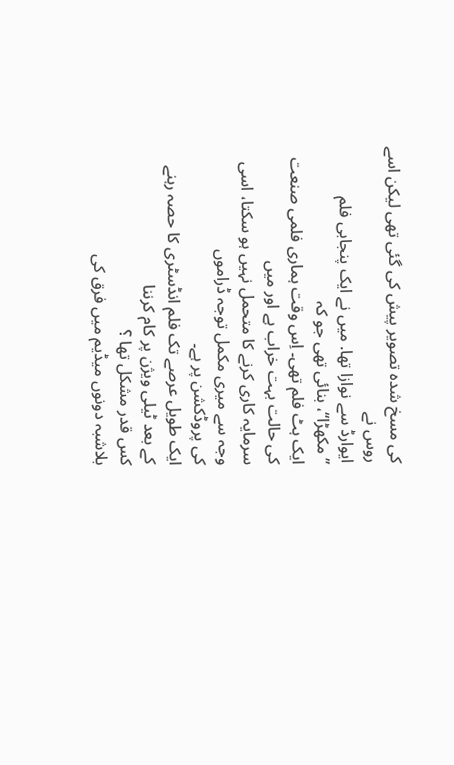کی مسخ شدہ تصویر پیش کی گئی تھی لیکن اسے روس نے
ایوارڈ سے نوازا تھا. میں نے ایک پنجابی فلم ’’مکھڑا‘‘، بنائی تھی جو کہ
ایک ہٹ فلم تھی۔ اِس وقت ہماری فلمی صنعت کی حالت بہت خراب ہے اور میں
سرمایہ کاری کرنے کا متحمل نہیں ہو سکتا، اسی وجہ سے میری مکمل توجہ ڈراموں
کی پروڈکشن پر ہے۔
ایک طویل عرصے تک فلم انڈسٹری کا حصہ رہنے کے بعد ٹیلی ویژن پر کام کرننا
کس قدر مشکل تھا ؟
بلاشبہ دونوں میڈیم میں فرق کی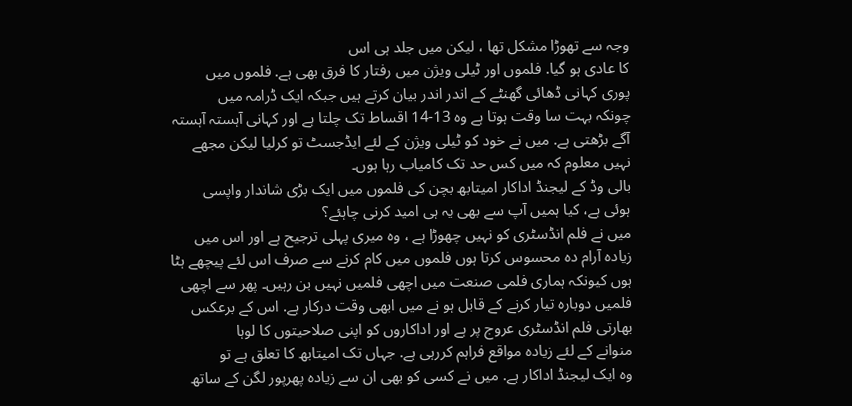وجہ سے تھوڑا مشکل تھا ، لیکن میں جلد ہی اس
کا عادی ہو گیا. فلموں اور ٹیلی ویژن میں رفتار کا فرق بھی ہے. فلموں میں
پوری کہانی ڈھائی گھنٹے کے اندر اندر بیان کرتے ہیں جبکہ ایک ڈرامہ میں
چونکہ بہت سا وقت ہوتا ہے وہ 13-14 اقساط تک چلتا ہے اور کہانی آہستہ آہستہ
آگے بڑھتی ہے. میں نے خود کو ٹیلی ویژن کے لئے ایڈجسٹ تو کرلیا لیکن مجھے
نہیں معلوم کہ میں کس حد تک کامیاب رہا ہوں۔
بالی وڈ کے لیجنڈ اداکار امیتابھ بچن کی فلموں میں ایک بڑی شاندار واپسی
ہوئی ہے، کیا ہمیں آپ سے بھی یہ ہی امید کرنی چاہئے؟
میں نے فلم انڈسٹری کو نہیں چھوڑا ہے ، وہ میری پہلی ترجیح ہے اور اس میں
زیادہ آرام دہ محسوس کرتا ہوں فلموں میں کام کرنے سے صرف اس لئے پیچھے ہٹا
ہوں کیونکہ ہماری فلمی صنعت میں اچھی فلمیں نہیں بن رہیں۔ پھر سے اچھی
فلمیں دوبارہ تیار کرنے کے قابل ہو نے میں ابھی وقت درکار ہے. اس کے برعکس
بھارتی فلم انڈسٹری عروج پر ہے اور اداکاروں کو اپنی صلاحیتوں کا لوہا
منوانے کے لئے زیادہ مواقع فراہم کررہی ہے. جہاں تک امیتابھ کا تعلق ہے تو
وہ ایک لیجنڈ اداکار ہے. میں نے کسی کو بھی ان سے زیادہ پھرپور لگن کے ساتھ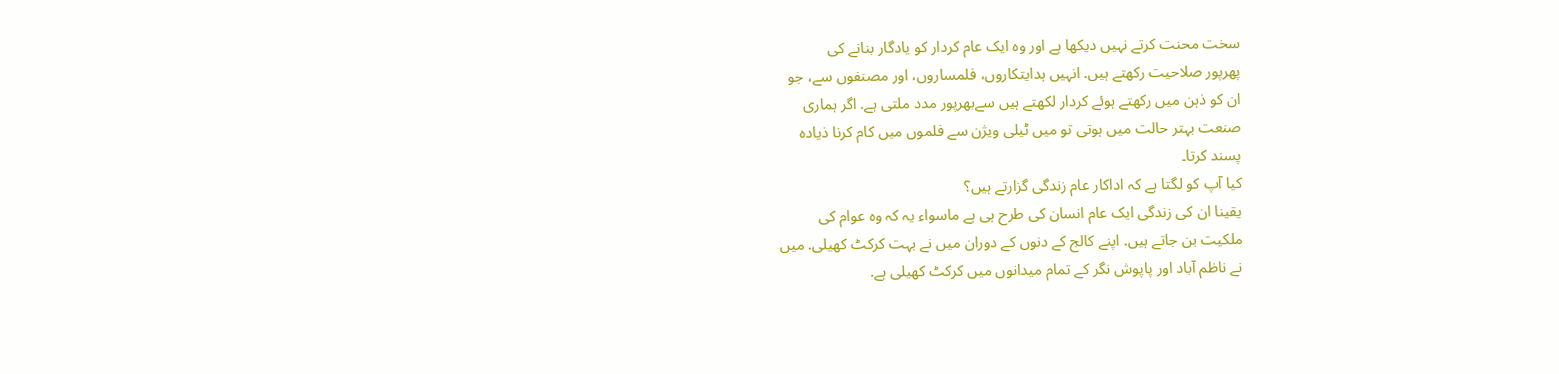سخت محنت کرتے نہیں دیکھا ہے اور وہ ایک عام کردار کو یادگار بنانے کی
پھرپور صلاحیت رکھتے ہیں. انہیں ہدایتکاروں، فلمساروں، اور مصنفوں سے، جو
ان کو ذہن میں رکھتے ہوئے کردار لکھتے ہیں سےبھرپور مدد ملتی ہے. اگر ہماری
صنعت بہتر حالت میں ہوتی تو میں ٹیلی ویژن سے فلموں میں کام کرنا ذیادہ
پسند کرتا۔
کیا آپ کو لگتا ہے کہ اداکار عام زندگی گزارتے ہیں؟
یقینا ان کی زندگی ایک عام انسان کی طرح ہی ہے ماسواء یہ کہ وہ عوام کی
ملکیت بن جاتے ہیں. اپنے کالج کے دنوں کے دوران میں نے بہت کرکٹ کھیلی. میں
نے ناظم آباد اور پاپوش نگر کے تمام میدانوں میں کرکٹ کھیلی ہے.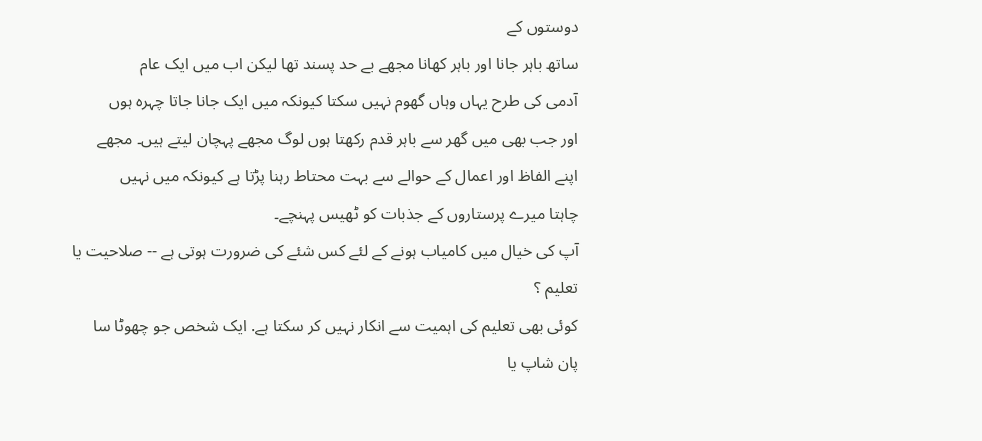دوستوں کے
ساتھ باہر جانا اور باہر کھانا مجھے بے حد پسند تھا لیکن اب میں ایک عام
آدمی کی طرح یہاں وہاں گھوم نہیں سکتا کیونکہ میں ایک جانا جاتا چہرہ ہوں
اور جب بھی میں گھر سے باہر قدم رکھتا ہوں لوگ مجھے پہچان لیتے ہیں۔ مجھے
اپنے الفاظ اور اعمال کے حوالے سے بہت محتاط رہنا پڑتا ہے کیونکہ میں نہیں
چاہتا میرے پرستاروں کے جذبات کو ٹھیس پہنچے۔
آپ کی خیال میں کامیاب ہونے کے لئے کس شئے کی ضرورت ہوتی ہے -- صلاحیت یا
تعلیم ؟
کوئی بھی تعلیم کی اہمیت سے انکار نہیں کر سکتا ہے. ایک شخص جو چھوٹا سا
پان شاپ یا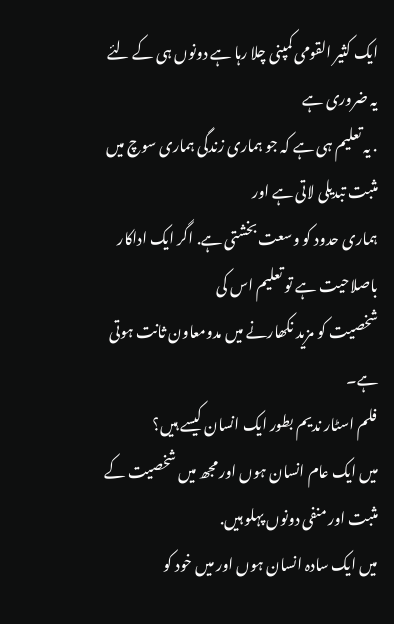ایک کثیر القومی کمپنی چلا رہا ہے دونوں ہی کے لئے یہ ضروری ہے
. یہ تعلیم ہی ہے کہ جو ہماری زندگی ہماری سوچ میں مثبت تبدیلی لاتی ہے اور
ہماری حدود کو وسعت بخشتی ہے. اگر ایک اداکار باصلاحیت ہے تو تعلیم اس کی
شخصیت کو مزید نکھارنے میں مدومعاون ثانت ہوتی ہے۔
فلم اسٹار ندیم بطور ایک انسان کیسے ہیں؟
میں ایک عام انسان ہوں اور مجھ میں شخصیت کے مثبت اور منفی دونوں پہلو ہیں.
میں ایک سادہ انسان ہوں اور میں خود کو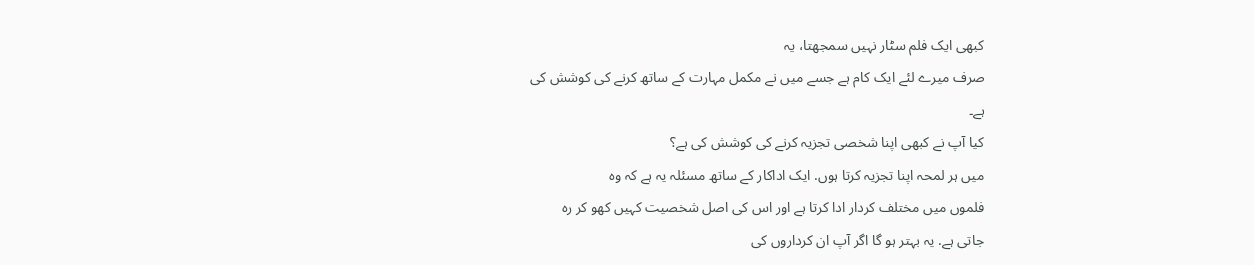کبھی ایک فلم سٹار نہیں سمجھتا، یہ
صرف میرے لئے ایک کام ہے جسے میں نے مکمل مہارت کے ساتھ کرنے کی کوشش کی
ہے۔
کیا آپ نے کبھی اپنا شخصی تجزیہ کرنے کی کوشش کی ہے؟
میں ہر لمحہ اپنا تجزیہ کرتا ہوں. ایک اداکار کے ساتھ مسئلہ یہ ہے کہ وہ
فلموں میں مختلف کردار ادا کرتا ہے اور اس کی اصل شخصیت کہیں کھو کر رہ
جاتی ہے. یہ بہتر ہو گا اگر آپ ان کرداروں کی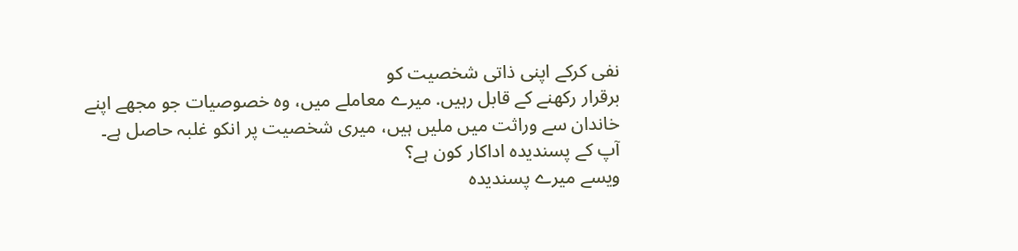نفی کرکے اپنی ذاتی شخصیت کو
برقرار رکھنے کے قابل رہیں. میرے معاملے میں، وہ خصوصیات جو مجھے اپنے
خاندان سے وراثت میں ملیں ہیں، میری شخصیت پر انکو غلبہ حاصل ہے۔
آپ کے پسندیدہ اداکار کون ہے؟
ویسے میرے پسندیدہ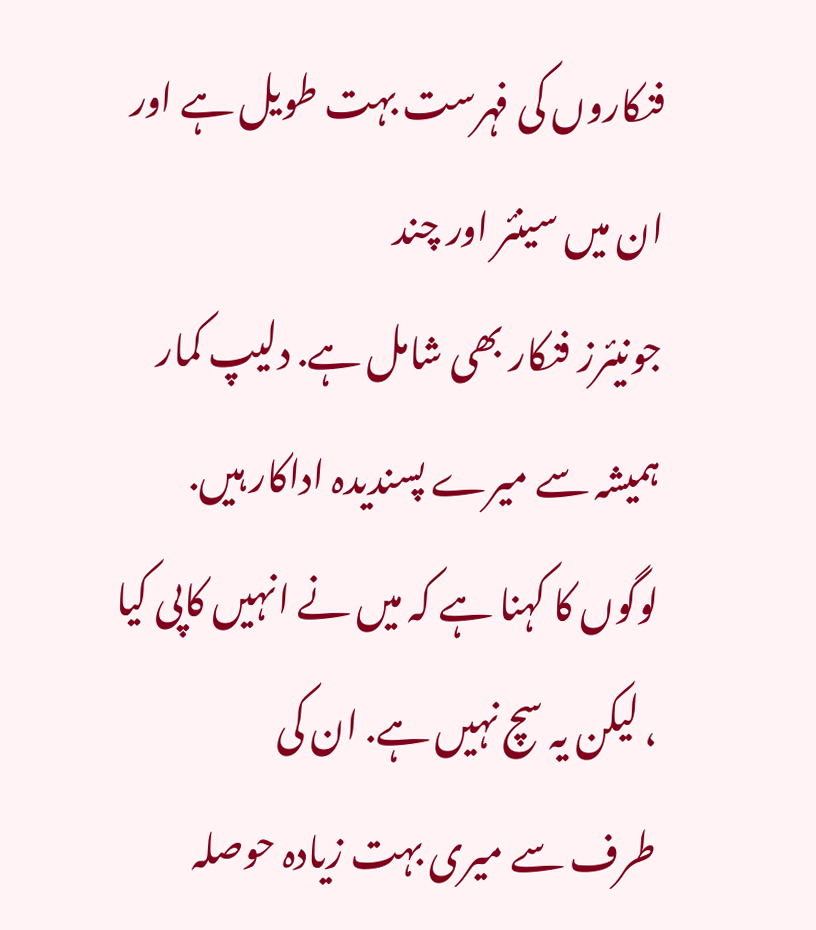فنکاروں کی فہرست بہت طویل ہے اور ان میں سینئر اور چند
جونیئرز فنکار بھی شامل ہے. دلیپ کمار ہمیشہ سے میرے پسندیدہ اداکار ہیں.
لوگوں کا کہنا ہے کہ میں نے انہیں کاپی کیا ، لیکن یہ سچ نہیں ہے. ان کی
طرف سے میری بہت زیادہ حوصلہ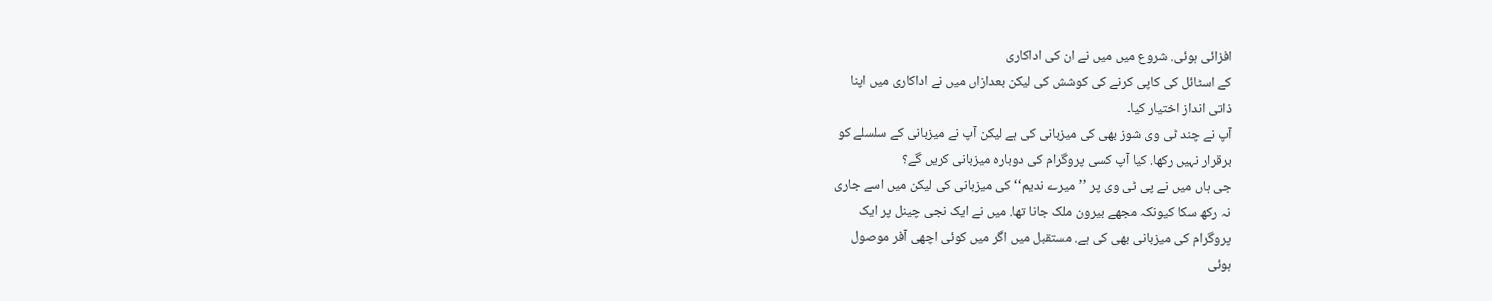افزائی ہوئی. شروع میں میں نے ان کی اداکاری
کے اسٹائل کی کاپی کرنے کی کوشش کی لیکن بعدازاں میں نے اداکاری میں اپنا
ذاتی انداز اختیار کیا۔
آپ نے چند ٹی وی شوز بھی کی میزبانی کی ہے لیکن آپ نے میزبانی کے سلسلے کو
برقرار نہیں رکھا. کیا آپ کسی پروگرام کی دوبارہ میزبانی کریں گے؟
جی ہاں میں نے پی ٹی وی پر ’’میرے ندیم‘‘ کی میزبانی کی لیکن میں اسے جاری
نہ رکھ سکا کیونکہ مجھے بیرون ملک جانا تھا. میں نے ایک نجی چینل پر ایک
پروگرام کی میزبانی بھی کی ہے. مستقبل میں اگر میں کوئی اچھی آفر موصول
ہوئی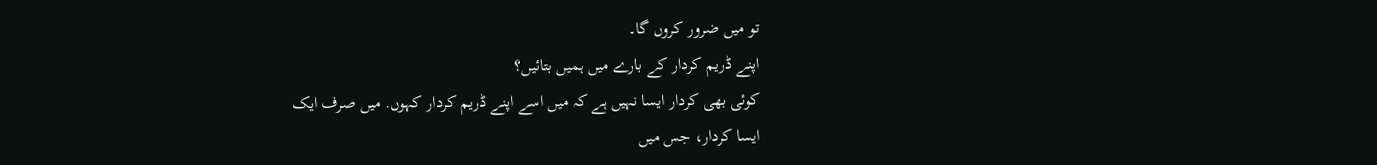تو میں ضرور کروں گا۔
اپنے ڈریم کردار کے بارے میں ہمیں بتائیں؟
کوئی بھی کردار ایسا نہیں ہے کہ میں اسے اپنے ڈریم کردار کہوں. میں صرف ایک
ایسا کردار، جس میں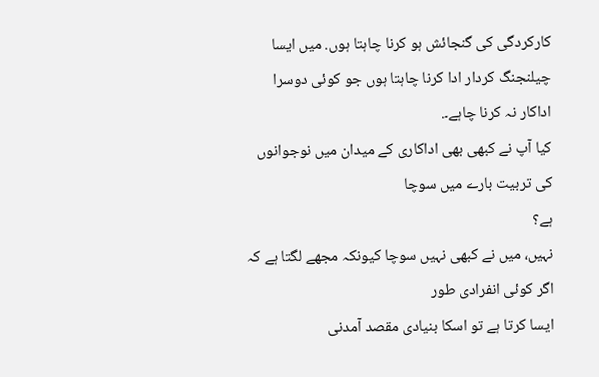کارکردگی کی گنجائش ہو کرنا چاہتا ہوں. میں ایسا
چیلنجنگ کردار ادا کرنا چاہتا ہوں جو کوئی دوسرا اداکار نہ کرنا چاہے۔.
کیا آپ نے کبھی بھی اداکاری کے میدان میں نوجوانوں کی تربیت بارے میں سوچا
ہے؟
نہیں، میں نے کبھی نہیں سوچا کیونکہ مجھے لگتا ہے کہ اگر کوئی انفرادی طور
ایسا کرتا ہے تو اسکا بنیادی مقصد آمدنی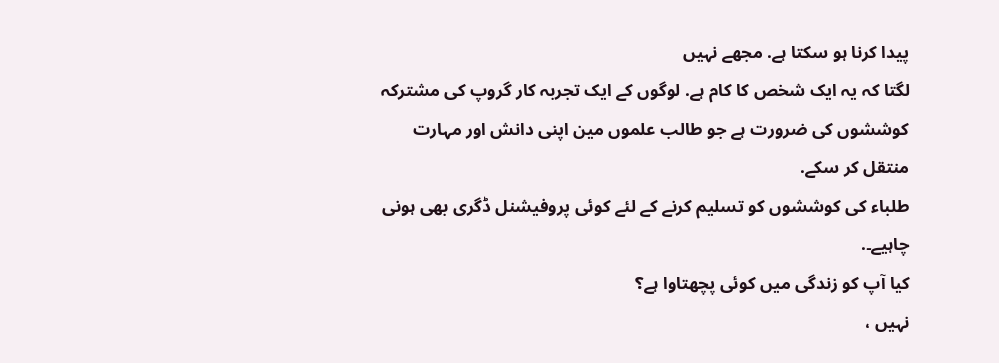پیدا کرنا ہو سکتا ہے. مجھے نہیں
لگتا کہ یہ ایک شخص کا کام ہے. لوگوں کے ایک تجربہ کار گروپ کی مشترکہ
کوششوں کی ضرورت ہے جو طالب علموں مین اپنی دانش اور مہارت منتقل کر سکے.
طلباء کی کوششوں کو تسلیم کرنے کے لئے کوئی پروفیشنل ڈگری بھی ہونی چاہیے۔.
کیا آپ کو زندگی میں کوئی پچھتاوا ہے؟
نہیں ،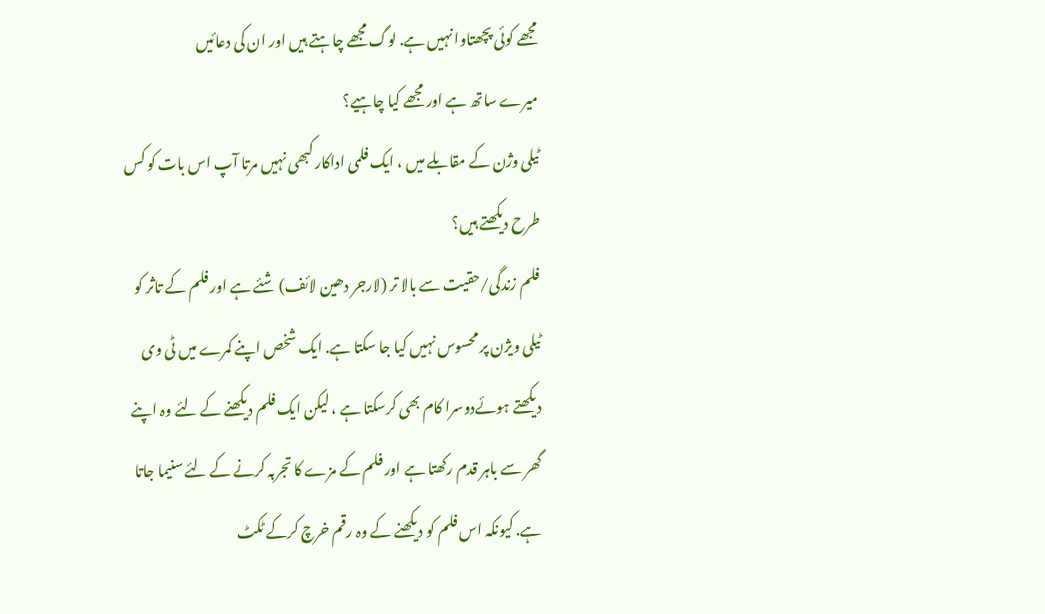مجھے کوئی پچھتاوا نہیں ہے. لوگ مجھے چاہتے ہیں اور ان کی دعائیں
میرے ساتھ ہے اور مجھے کیا چاہیے؟
ٹیلی وژن کے مقابلے میں ، ایک فلمی اداکار کبھی نہیں مرتا آپ اس بات کو کس
طرح دیکھتے ہیں؟
فلم زندگی/حقیت سے بالا تر (لارجر دھین لائف) شئے ہے اور فلم کے تاثر کو
ٹیلی ویژن پر محسوس نہیں کیا جا سکتا ہے. ایک شخص اپنے کمرے میں ٹی وی
دیکھتے ہوئےدوسرا کام بھی کرسکتا ہے ، لیکن ایک فلم دیکھنے کے لئے وہ اپنے
گھر سے باہر قدم رکھتا ہے اور فلم کے مزے کا تجربہ کرنے کے لئے سنیما جاتا
ہے. کیونکہ اس فلم کو دیکھنے کے وہ رقم خرچ کرکے ٹکٹ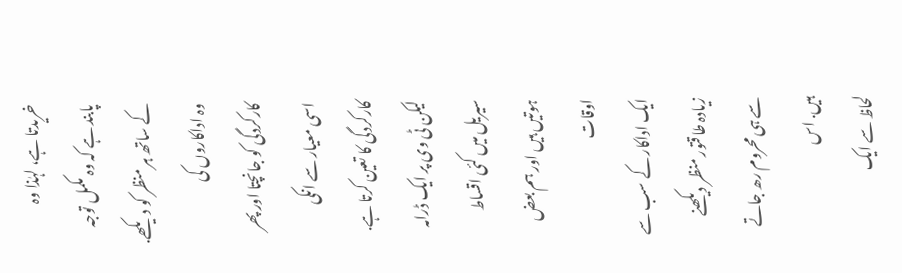خریدتا ہے، لہٰذا وہ
پابند ہے کہ وہ مکمل توجہ کے ساتھ ہر منظر کو دیکھے. وہ اداکاروں کی
کارکردگی کو جانچتا اور پھر اسی معیار سے انکی کارکردگی کا تعین کرتا ہے.
لیکن ٹی وی پر ایک ڈرامہ سیریل میں کئی اقساط ہوتیں ہیں اور ہم بعض اوقات
ایک اداکار کے سب سے زیادہ طاقتور منظر دیکھنے سے ہی محروم رھ جاتے ہیں. اس
لحاظ سے ایک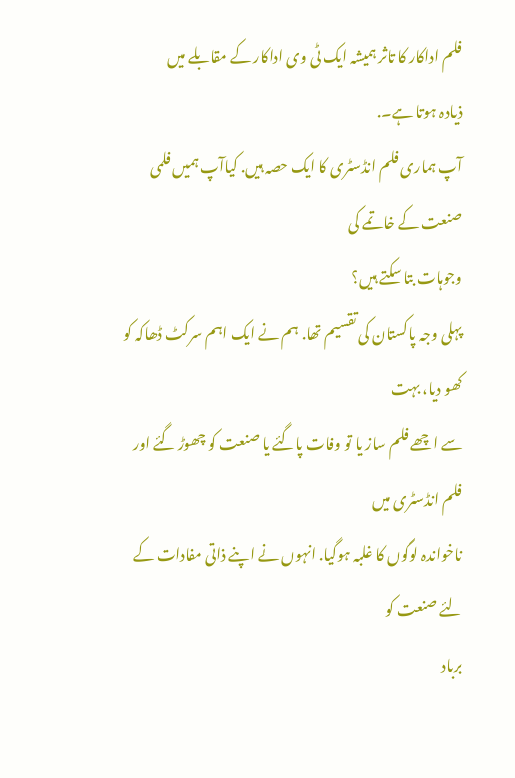فلم اداکار کا تاثر ہمیشہ ایک ٹی وی اداکار کے مقابلے میں
ذیادہ ہوتا ہے۔.
آپ ہماری فلم انڈسٹری کا ایک حصہ ہیں. کیاآپ ہمیں فلمی صنعت کے خاتمے کی
وجوہات بتا سکتے ہیں؟
پہلی وجہ پاکستان کی تقسیم تھا. ہم نے ایک اہم سرکٹ ڈھاکہ کو کھو دیا، بہت
سے اچھے فلم ساز یا تو وفات پاگئے یا صنعت کو چھوڑ گئے اور فلم انڈسٹری میں
ناخواندہ لوگوں کا غلبہ ہوگیا. انہوں نے اپنے ذاتی مفادات کے لئے صنعت کو
برباد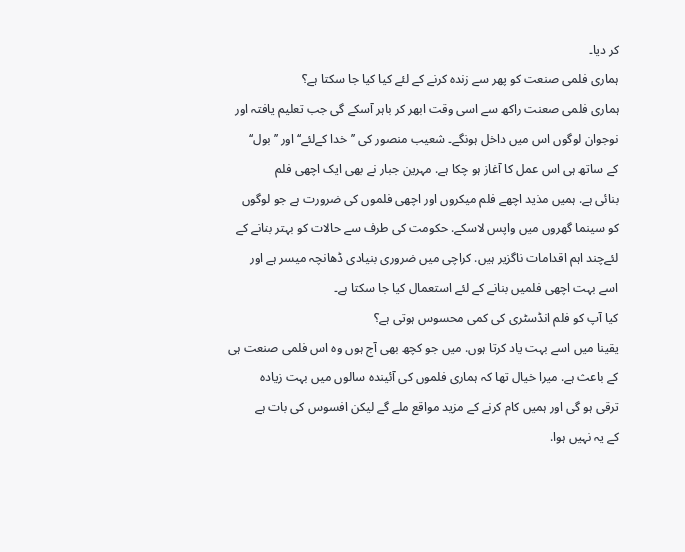کر دیا۔
ہماری فلمی صنعت کو پھر سے زندہ کرنے کے لئے کیا کیا جا سکتا ہے؟
ہماری فلمی صعنت راکھ سے اسی وقت ابھر کر باہر آسکے گی جب تعلیم یافتہ اور
نوجوان لوگوں اس میں داخل ہونگے۔ شعیب منصور کی ’’خدا کےلئے‘‘ اور ’’بول‘‘
کے ساتھ ہی اس عمل کا آغاز ہو چکا ہے. مہرین جبار نے بھی ایک اچھی فلم
بنائی ہے. ہمیں مذید اچھے فلم میکروں اور اچھی فلموں کی ضرورت ہے جو لوگوں
کو سینما گھروں میں واپس لاسکے. حکومت کی طرف سے حالات کو بہتر بنانے کے
لئےچند اہم اقدامات ناگزیر ہیں. کراچی میں ضروری بنیادی ڈھانچہ میسر ہے اور
اسے بہت اچھی فلمیں بنانے کے لئے استعمال کیا جا سکتا ہے۔
کیا آپ کو فلم انڈسٹری کی کمی محسوس ہوتی ہے؟
یقینا میں اسے بہت یاد کرتا ہوں. میں جو کچھ بھی آج ہوں وہ اس فلمی صنعت ہی
کے باعث ہے. میرا خیال تھا کہ ہماری فلموں کی آئیندہ سالوں میں بہت زیادہ
ترقی ہو گی اور ہمیں کام کرنے کے مزید مواقع ملے گے لیکن افسوس کی بات ہے
کے یہ نہیں ہوا.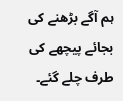ہم آگے بڑھنے کی بجائے پیچھے کی طرف چلے گئے۔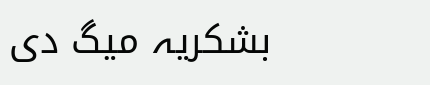بشکریہ میگ دی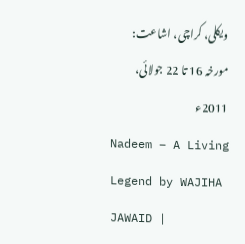ویکلی، کراچی، اشاعت: مورخہ 16 تا 22 جولائی، 2011ء
Nadeem – A Living Legend by WAJIHA JAWAID |